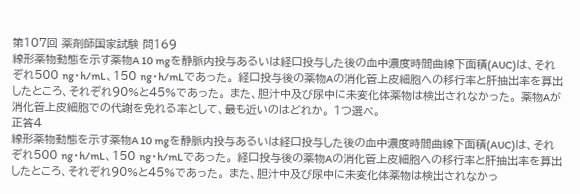第107回 薬剤師国家試験 問169
線形薬物動態を示す薬物A 10 mgを静脈内投与あるいは経口投与した後の血中濃度時間曲線下面積(AUC)は、それぞれ500 ng・h/mL、150 ng・h/mLであった。 経口投与後の薬物Aの消化管上皮細胞への移行率と肝抽出率を算出したところ、それぞれ90%と45%であった。 また、胆汁中及び尿中に未変化体薬物は検出されなかった。 薬物Aが消化管上皮細胞での代謝を免れる率として、最も近いのはどれか。 1つ選べ。
正答4
線形薬物動態を示す薬物A 10 mgを静脈内投与あるいは経口投与した後の血中濃度時間曲線下面積(AUC)は、それぞれ500 ng・h/mL、150 ng・h/mLであった。 経口投与後の薬物Aの消化管上皮細胞への移行率と肝抽出率を算出したところ、それぞれ90%と45%であった。 また、胆汁中及び尿中に未変化体薬物は検出されなかっ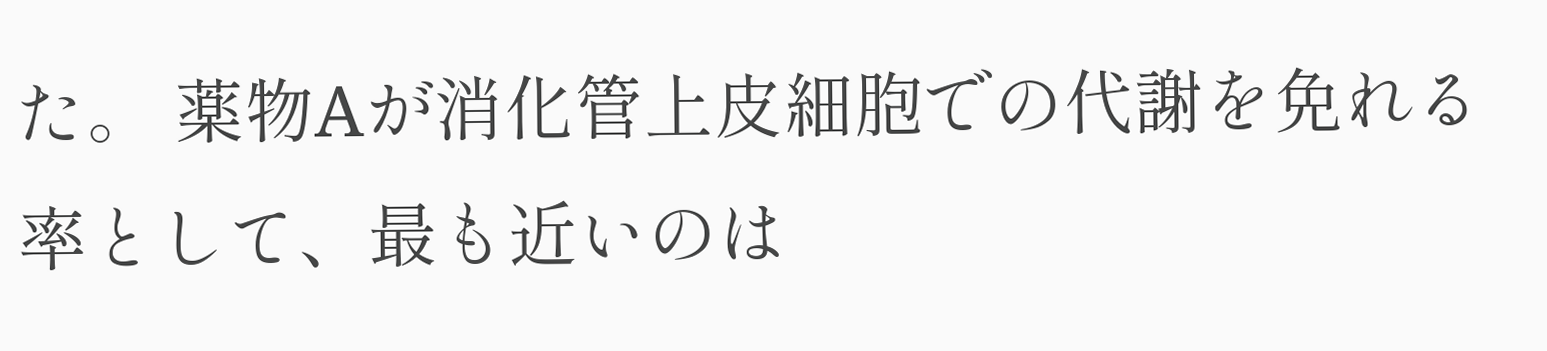た。 薬物Aが消化管上皮細胞での代謝を免れる率として、最も近いのは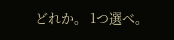どれか。 1つ選べ。